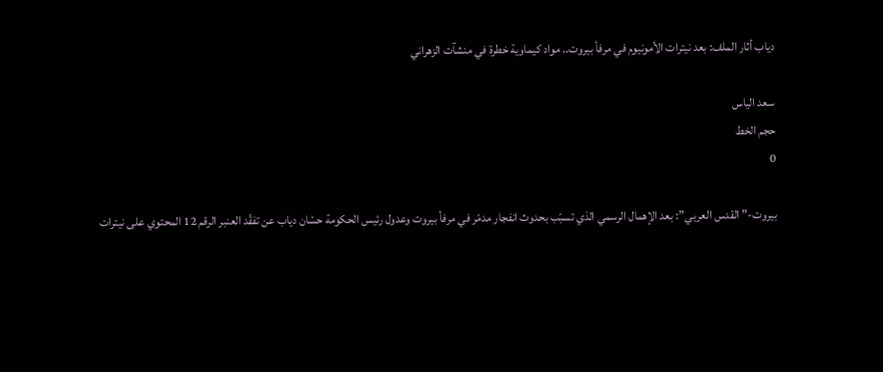دياب أثار الملف: بعد نيترات الأمونيوم في مرفأ بيروت.. مواد كيماوية خطرة في منشآت الزهراني

سعد الياس
حجم الخط
0

بيروت-” القدس العربي”: بعد الإهمال الرسمي الذي تسبّب بحدوث انفجار مدمّر في مرفأ بيروت وعدول رئيس الحكومة حسّان دياب عن تفقّد العنبر الرقم 12 المحتوي على نيترات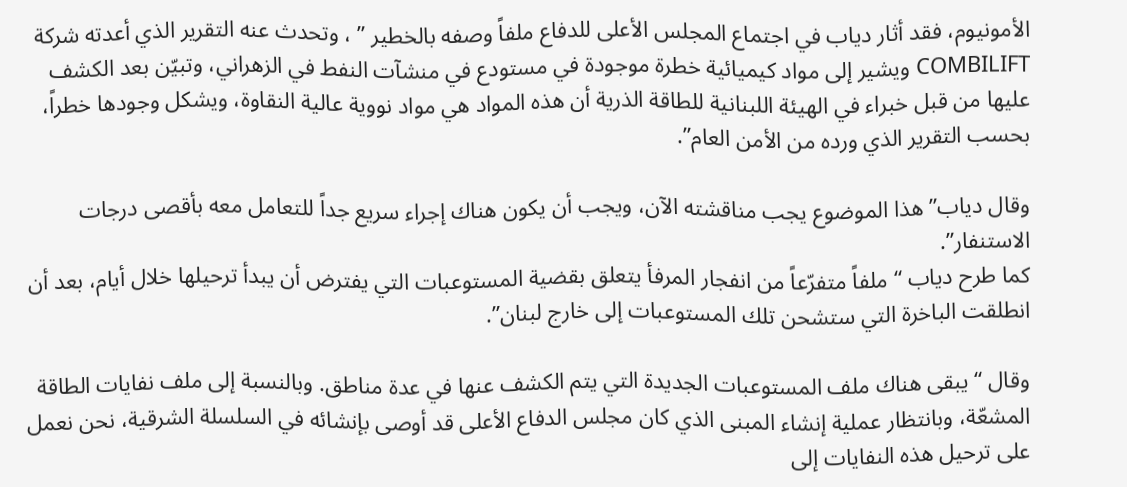الأمونيوم، فقد أثار دياب في اجتماع المجلس الأعلى للدفاع ملفاً وصفه بالخطير ” ، وتحدث عنه التقرير الذي أعدته شركة COMBILIFT ويشير إلى مواد كيميائية خطرة موجودة في مستودع في منشآت النفط في الزهراني، وتبيّن بعد الكشف عليها من قبل خبراء في الهيئة اللبنانية للطاقة الذرية أن هذه المواد هي مواد نووية عالية النقاوة، ويشكل وجودها خطراً، بحسب التقرير الذي ورده من الأمن العام”.

وقال دياب” هذا الموضوع يجب مناقشته الآن، ويجب أن يكون هناك إجراء سريع جداً للتعامل معه بأقصى درجات الاستنفار”.
كما طرح دياب “ملفاً متفرّعاً من انفجار المرفأ يتعلق بقضية المستوعبات التي يفترض أن يبدأ ترحيلها خلال أيام، بعد أن انطلقت الباخرة التي ستشحن تلك المستوعبات إلى خارج لبنان”.

وقال “يبقى هناك ملف المستوعبات الجديدة التي يتم الكشف عنها في عدة مناطق. وبالنسبة إلى ملف نفايات الطاقة المشعّة، وبانتظار عملية إنشاء المبنى الذي كان مجلس الدفاع الأعلى قد أوصى بإنشائه في السلسلة الشرقية، نحن نعمل على ترحيل هذه النفايات إلى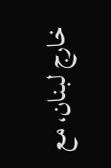خارج لبنان، مع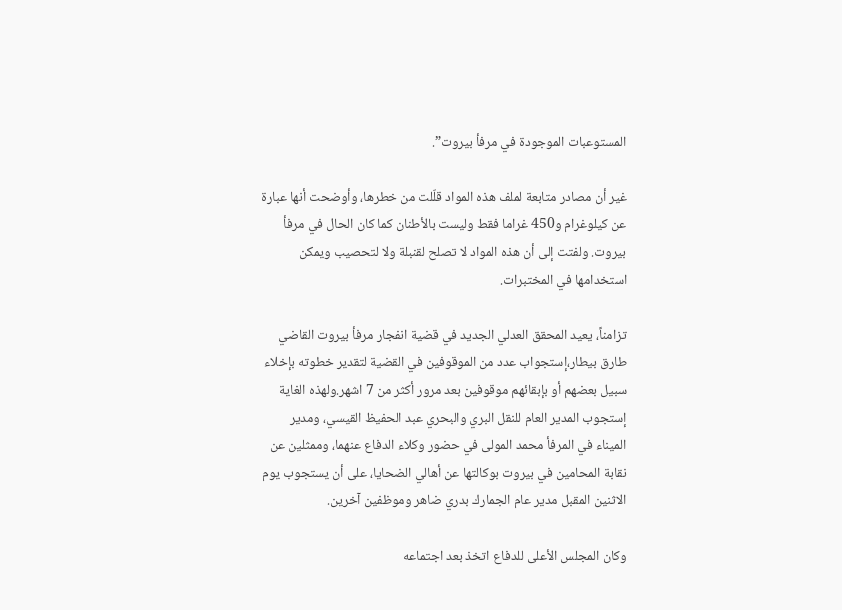المستوعبات الموجودة في مرفأ بيروت”.

غير أن مصادر متابعة لملف هذه المواد قلّلت من خطرها، وأوضحت أنها عبارة عن كيلوغرام و450 غراما فقط وليست بالأطنان كما كان الحال في مرفأ بيروت. ولفتت إلى أن هذه المواد لا تصلح لقنبلة ولا لتحصيب ويمكن استخدامها في المختبرات.

تزامناً، يعيد المحقق العدلي الجديد في قضية انفجار مرفأ بيروت القاضي طارق بيطار،إستجواب عدد من الموقوفين في القضية لتقدير خطوته بإخلاء سبيل بعضهم أو بإبقائهم موقوفين بعد مرور أكثر من 7 اشهر.ولهذه الغاية إستجوب المدير العام للنقل البري والبحري عبد الحفيظ القيسي، ومدير الميناء في المرفأ محمد المولى في حضور وكلاء الدفاع عنهما، وممثلين عن نقابة المحامين في بيروت بوكالتها عن أهالي الضحايا، على أن يستجوب يوم الاثنين المقبل مدير عام الجمارك بدري ضاهر وموظفين آخرين.

وكان المجلس الأعلى للدفاع اتخذ بعد اجتماعه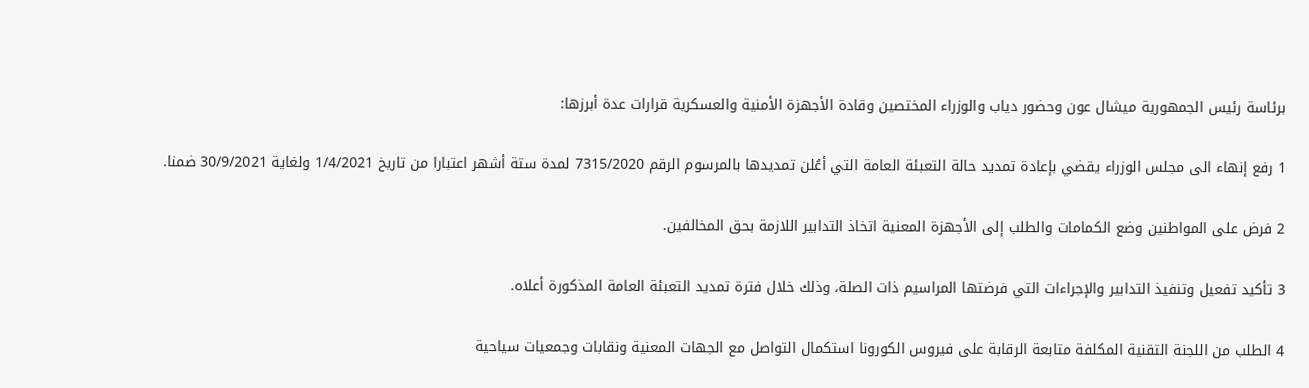برئاسة رئيس الجمهورية ميشال عون وحضور دياب والوزراء المختصين وقادة الأجهزة الأمنية والعسكرية قرارات عدة أبرزها:

1 رفع إنهاء الى مجلس الوزراء يقضي بإعادة تمديد حالة التعبئة العامة التي أعُلن تمديدها بالمرسوم الرقم 7315/2020 لمدة ستة أشهر اعتبارا من تاريخ 1/4/2021 ولغاية 30/9/2021 ضمنا.

2 فرض على المواطنين وضع الكمامات والطلب إلى الأجهزة المعنية اتخاذ التدابير اللازمة بحق المخالفين.

3 تأكيد تفعيل وتنفيذ التدابير والإجراءات التي فرضتها المراسيم ذات الصلة، وذلك خلال فترة تمديد التعبئة العامة المذكورة أعلاه.

4 الطلب من اللجنة التقنية المكلفة متابعة الرقابة على فيروس الكورونا استكمال التواصل مع الجهات المعنية ونقابات وجمعيات سياحية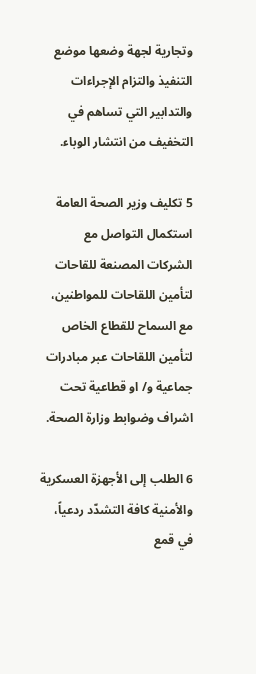وتجارية لجهة وضعها موضع التنفيذ والتزام الإجراءات والتدابير التي تساهم في التخفيف من انتشار الوباء.

5 تكليف وزير الصحة العامة استكمال التواصل مع الشركات المصنعة للقاحات لتأمين اللقاحات للمواطنين، مع السماح للقطاع الخاص لتأمين اللقاحات عبر مبادرات جماعية و/ او قطاعية تحت اشراف وضوابط وزارة الصحة.

6 الطلب إلى الأجهزة العسكرية والأمنية كافة التشدّد ردعياً، في قمع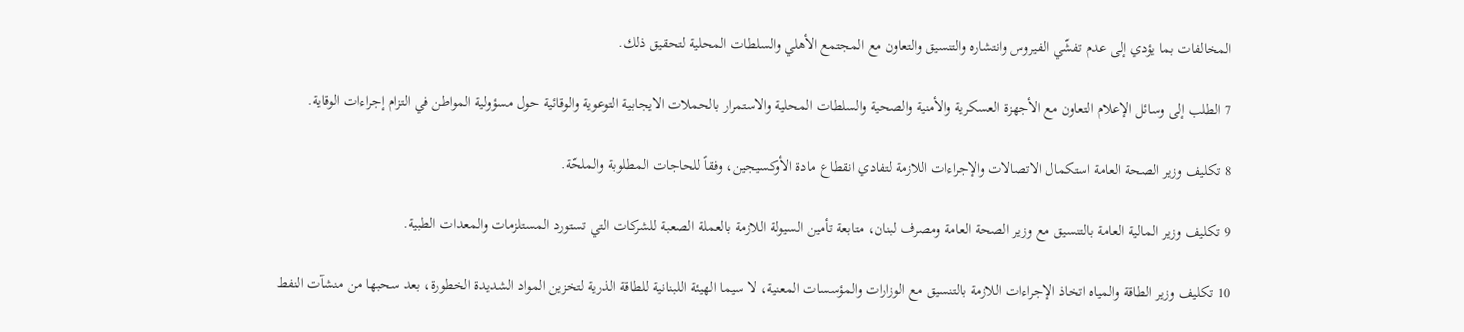المخالفات بما يؤدي إلى عدم تفشّي الفيروس وانتشاره والتنسيق والتعاون مع المجتمع الأهلي والسلطات المحلية لتحقيق ذلك.

7 الطلب إلى وسائل الإعلام التعاون مع الأجهزة العسكرية والأمنية والصحية والسلطات المحلية والاستمرار بالحملات الايجابية التوعوية والوقائية حول مسؤولية المواطن في التزام إجراءات الوقاية.

8 تكليف وزير الصحة العامة استكمال الاتصالات والإجراءات اللازمة لتفادي انقطاع مادة الأوكسيجين، وفقاً للحاجات المطلوبة والملحّة.

9 تكليف وزير المالية العامة بالتنسيق مع وزير الصحة العامة ومصرف لبنان، متابعة تأمين السيولة اللازمة بالعملة الصعبة للشركات التي تستورد المستلزمات والمعدات الطبية.

10 تكليف وزير الطاقة والمياه اتخاذ الإجراءات اللازمة بالتنسيق مع الوزارات والمؤسسات المعنية، لا سيما الهيئة اللبنانية للطاقة الذرية لتخزين المواد الشديدة الخطورة، بعد سحبها من منشآت النفط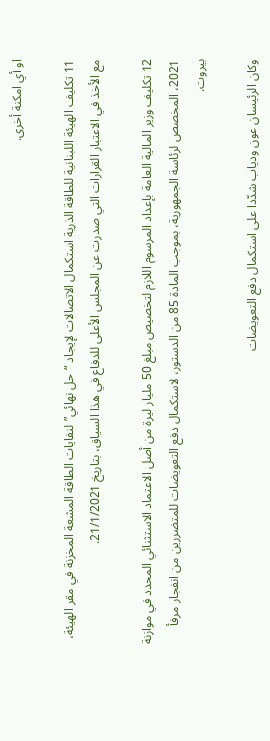او أي امكنة أخرى.

11 تكليف الهيئة اللبنانية للطاقة الذرية استكمال الاتصالات لإيجاد “حل نهائي” لنفايات الطاقة المشعة المخزنة في مقر الهيئة، مع الأخذ في الاعتبار القرارات التي صدرت عن المجلس الأعلى للدفاع في هذا السياق، بتاريخ 21/1/2021.

12 تكليف وزير المالية العامة بإعداد المرسوم اللازم لتخصيص مبلغ 50 مليار ليرة من أصل الاعتماد الاستثنائي المحدد في موازنة 2021، المخصص لرئاسة الجمهورية، بموجب المادة 85 من الدستور، لاستكمال دفع التعويضات للمتضررين من انفجار مرفأ بيروت.

وكان الرئيسان عون ودياب شدّدا على استكمال دفع التعويضات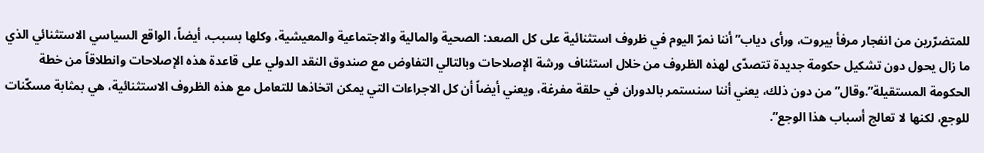للمتضرّرين من انفجار مرفأ بيروت، ورأى دياب”أننا نمرّ اليوم في ظروف استثنائية على كل الصعد: الصحية والمالية والاجتماعية والمعيشية، وكلها بسبب، أيضاً، الواقع السياسي الاستثنائي الذي ما زال يحول دون تشكيل حكومة جديدة تتصدّى لهذه الظروف من خلال استئناف ورشة الإصلاحات وبالتالي التفاوض مع صندوق النقد الدولي على قاعدة هذه الإصلاحات وانطلاقاً من خطة الحكومة المستقيلة”.وقال” من دون ذلك، يعني أننا سنستمر بالدوران في حلقة مفرغة، ويعني أيضاً أن كل الاجراءات التي يمكن اتخاذها للتعامل مع هذه الظروف الاستثنائية، هي بمثابة مسكّنات للوجع، لكنها لا تعالج أسباب هذا الوجع”.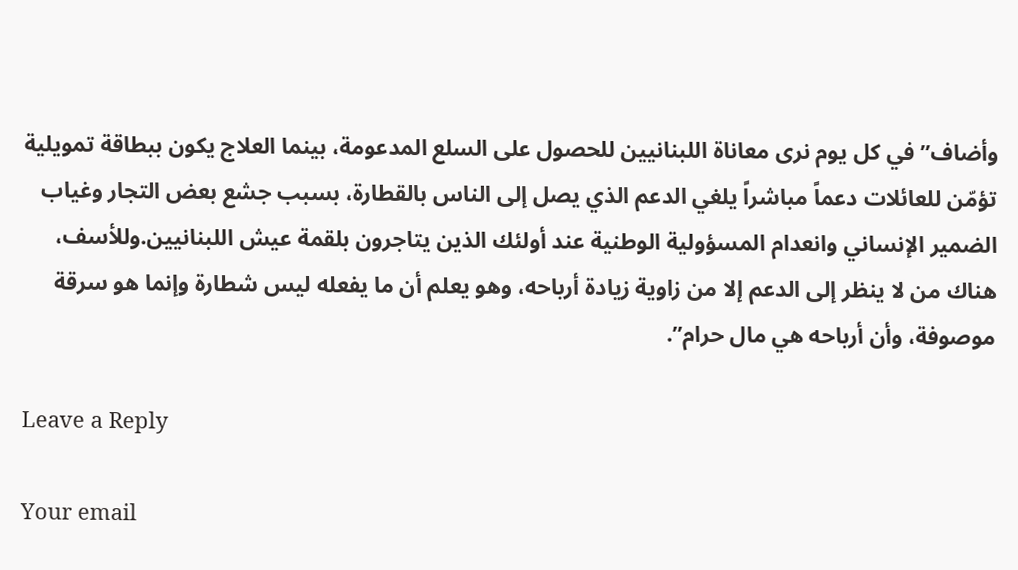وأضاف” في كل يوم نرى معاناة اللبنانيين للحصول على السلع المدعومة، بينما العلاج يكون ببطاقة تمويلية تؤمّن للعائلات دعماً مباشراً يلغي الدعم الذي يصل إلى الناس بالقطارة، بسبب جشع بعض التجار وغياب الضمير الإنساني وانعدام المسؤولية الوطنية عند أولئك الذين يتاجرون بلقمة عيش اللبنانيين.وللأسف، هناك من لا ينظر إلى الدعم إلا من زاوية زيادة أرباحه، وهو يعلم أن ما يفعله ليس شطارة وإنما هو سرقة موصوفة، وأن أرباحه هي مال حرام”.

Leave a Reply

Your email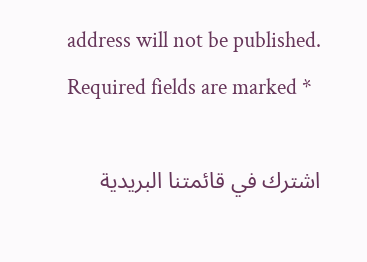address will not be published. Required fields are marked *

اشترك في قائمتنا البريدية